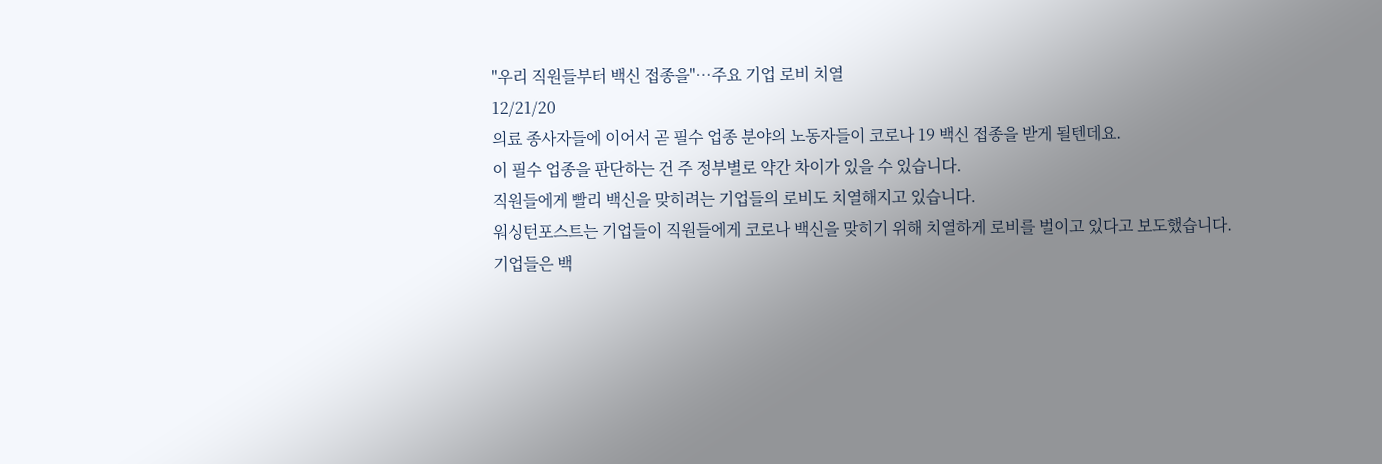"우리 직원들부터 백신 접종을"…주요 기업 로비 치열
12/21/20
의료 종사자들에 이어서 곧 필수 업종 분야의 노동자들이 코로나 19 백신 접종을 받게 될텐데요.
이 필수 업종을 판단하는 건 주 정부별로 약간 차이가 있을 수 있습니다.
직원들에게 빨리 백신을 맞히려는 기업들의 로비도 치열해지고 있습니다.
워싱턴포스트는 기업들이 직원들에게 코로나 백신을 맞히기 위해 치열하게 로비를 벌이고 있다고 보도했습니다.
기업들은 백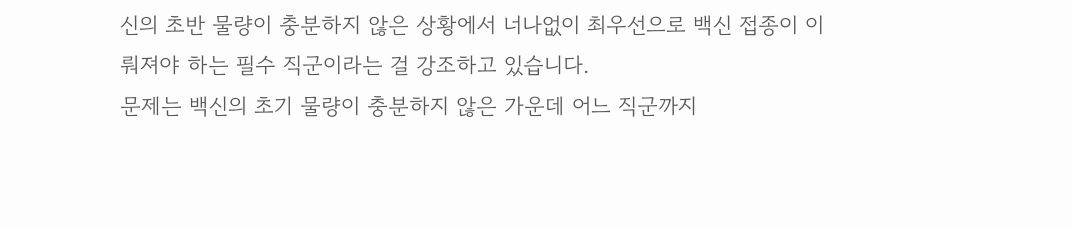신의 초반 물량이 충분하지 않은 상황에서 너나없이 최우선으로 백신 접종이 이뤄져야 하는 필수 직군이라는 걸 강조하고 있습니다.
문제는 백신의 초기 물량이 충분하지 않은 가운데 어느 직군까지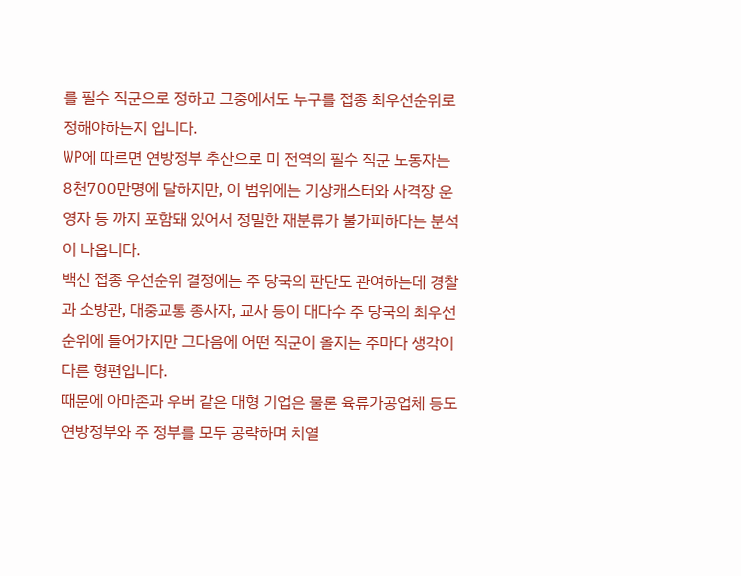를 필수 직군으로 정하고 그중에서도 누구를 접종 최우선순위로 정해야하는지 입니다.
WP에 따르면 연방정부 추산으로 미 전역의 필수 직군 노동자는 8천700만명에 달하지만, 이 범위에는 기상캐스터와 사격장 운영자 등 까지 포함돼 있어서 정밀한 재분류가 불가피하다는 분석이 나옵니다.
백신 접종 우선순위 결정에는 주 당국의 판단도 관여하는데 경찰과 소방관, 대중교통 종사자, 교사 등이 대다수 주 당국의 최우선 순위에 들어가지만 그다음에 어떤 직군이 올지는 주마다 생각이 다른 형편입니다.
때문에 아마존과 우버 같은 대형 기업은 물론 육류가공업체 등도 연방정부와 주 정부를 모두 공략하며 치열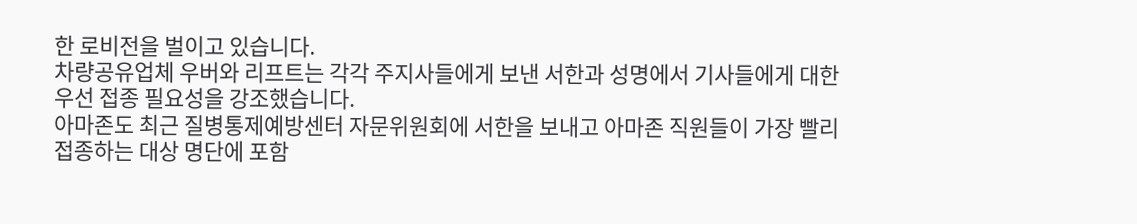한 로비전을 벌이고 있습니다.
차량공유업체 우버와 리프트는 각각 주지사들에게 보낸 서한과 성명에서 기사들에게 대한 우선 접종 필요성을 강조했습니다.
아마존도 최근 질병통제예방센터 자문위원회에 서한을 보내고 아마존 직원들이 가장 빨리 접종하는 대상 명단에 포함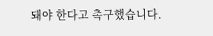돼야 한다고 촉구했습니다.